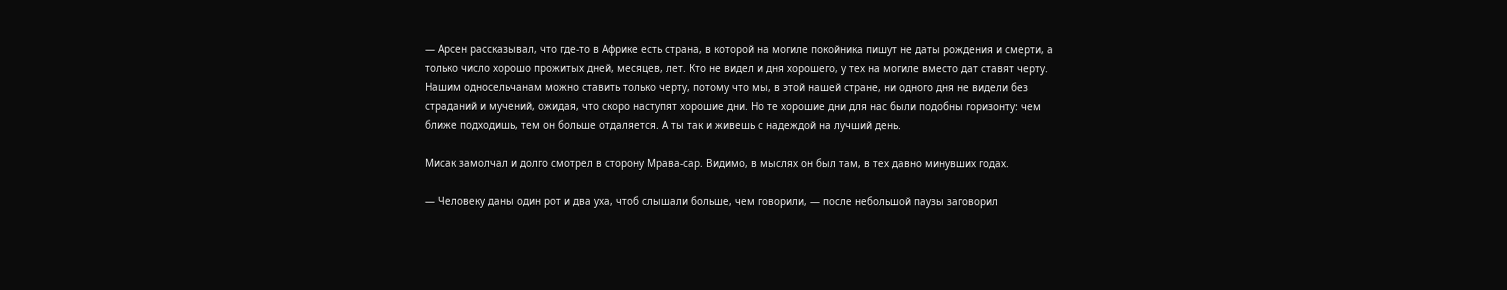— Арсен рассказывал, что где-то в Африке есть страна, в которой на могиле покойника пишут не даты рождения и смерти, а только число хорошо прожитых дней, месяцев, лет. Кто не видел и дня хорошего, у тех на могиле вместо дат ставят черту. Нашим односельчанам можно ставить только черту, потому что мы, в этой нашей стране, ни одного дня не видели без страданий и мучений, ожидая, что скоро наступят хорошие дни. Но те хорошие дни для нас были подобны горизонту: чем ближе подходишь, тем он больше отдаляется. А ты так и живешь с надеждой на лучший день.

Мисак замолчал и долго смотрел в сторону Мрава-сар. Видимо, в мыслях он был там, в тех давно минувших годах.

— Человеку даны один рот и два уха, чтоб слышали больше, чем говорили, — после небольшой паузы заговорил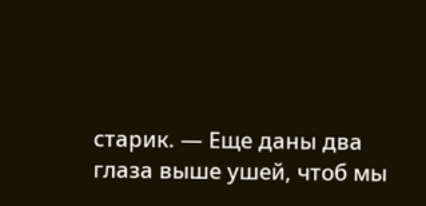старик. — Еще даны два глаза выше ушей, чтоб мы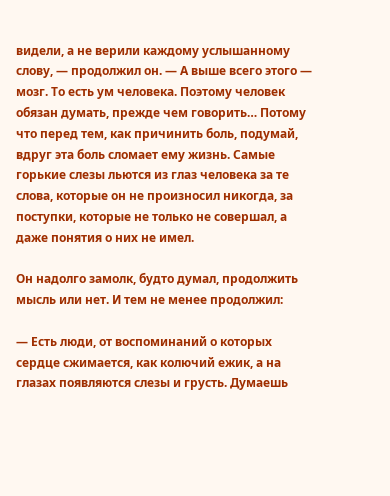видели, а не верили каждому услышанному слову, — продолжил он. — А выше всего этого — мозг. То есть ум человека. Поэтому человек обязан думать, прежде чем говорить… Потому что перед тем, как причинить боль, подумай, вдруг эта боль сломает ему жизнь. Самые горькие слезы льются из глаз человека за те слова, которые он не произносил никогда, за поступки, которые не только не совершал, а даже понятия о них не имел.

Он надолго замолк, будто думал, продолжить мысль или нет. И тем не менее продолжил:

— Есть люди, от воспоминаний о которых сердце сжимается, как колючий ежик, а на глазах появляются слезы и грусть. Думаешь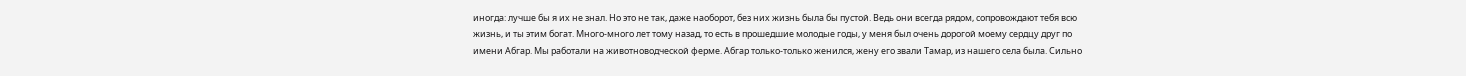иногда: лучше бы я их не знал. Но это не так, даже наоборот, без них жизнь была бы пустой. Ведь они всегда рядом, сопровождают тебя всю жизнь, и ты этим богат. Много-много лет тому назад, то есть в прошедшие молодые годы, у меня был очень дорогой моему сердцу друг по имени Абгар. Мы работали на животноводческой ферме. Абгар только-только женился, жену его звали Тамар, из нашего села была. Сильно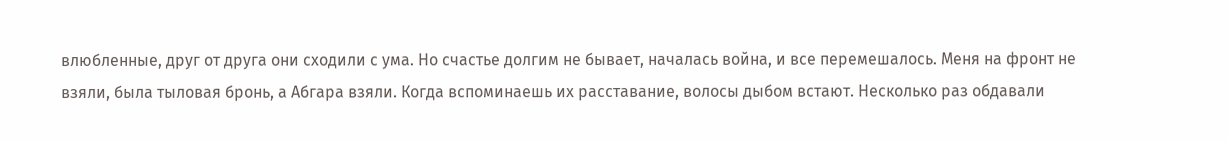влюбленные, друг от друга они сходили с ума. Но счастье долгим не бывает, началась война, и все перемешалось. Меня на фронт не взяли, была тыловая бронь, а Абгара взяли. Когда вспоминаешь их расставание, волосы дыбом встают. Несколько раз обдавали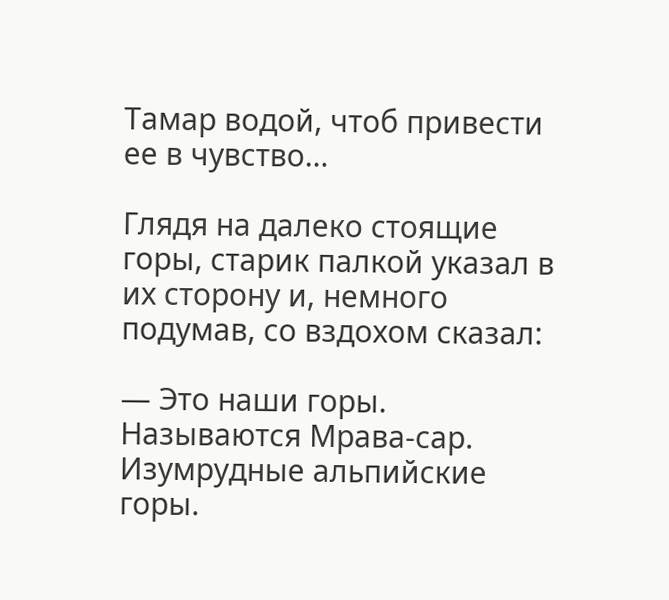Тамар водой, чтоб привести ее в чувство…

Глядя на далеко стоящие горы, старик палкой указал в их сторону и, немного подумав, со вздохом сказал:

— Это наши горы. Называются Мрава-сар. Изумрудные альпийские горы.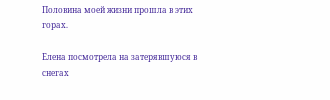Половина моей жизни прошла в этих горах.

Елена посмотрела на затерявшуюся в снегах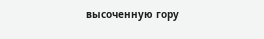высоченную гору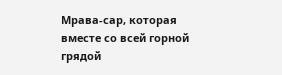Мрава-сар, которая вместе со всей горной грядой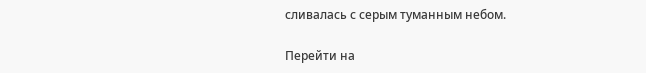сливалась с серым туманным небом.

Перейти на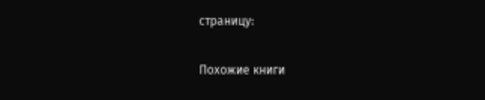страницу:

Похожие книги